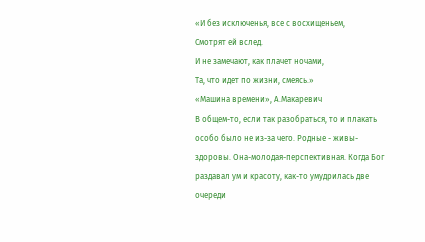«И без исключенья, все с восхищеньем,
Смотрят ей вслед.
И не замечают, как плачет ночами,
Та, что идет по жизни, смеясь.»
«Машина времени», А.Макаревич
В общем-то, если так разобраться, то и плакать особо было не из-за чего. Родные - живы- здоровы. Она-молодая-перспективная. Когда Бог раздавал ум и красоту, как-то умудрилась две очереди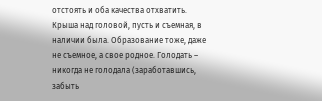отстоять и оба качества отхватить. Крыша над головой, пусть и съемная, в наличии была. Образование тоже, даже не съемное, а свое родное. Голодать – никогда не голодала (заработавшись, забыть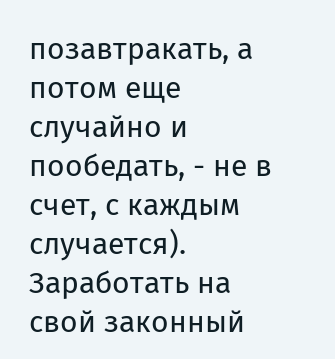позавтракать, а потом еще случайно и пообедать, - не в счет, с каждым случается). Заработать на свой законный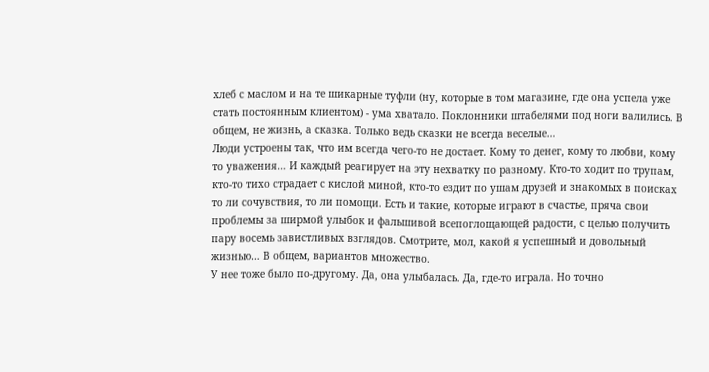хлеб с маслом и на те шикарные туфли (ну, которые в том магазине, где она успела уже стать постоянным клиентом) - ума хватало. Поклонники штабелями под ноги валились. В общем, не жизнь, а сказка. Только ведь сказки не всегда веселые…
Люди устроены так, что им всегда чего-то не достает. Кому то денег, кому то любви, кому то уважения… И каждый реагирует на эту нехватку по разному. Кто-то ходит по трупам, кто-то тихо страдает с кислой миной, кто-то ездит по ушам друзей и знакомых в поисках то ли сочувствия, то ли помощи. Есть и такие, которые играют в счастье, пряча свои проблемы за ширмой улыбок и фальшивой всепоглощающей радости, с целью получить пару восемь завистливых взглядов. Смотрите, мол, какой я успешный и довольный жизнью… В общем, вариантов множество.
У нее тоже было по-другому. Да, она улыбалась. Да, где-то играла. Но точно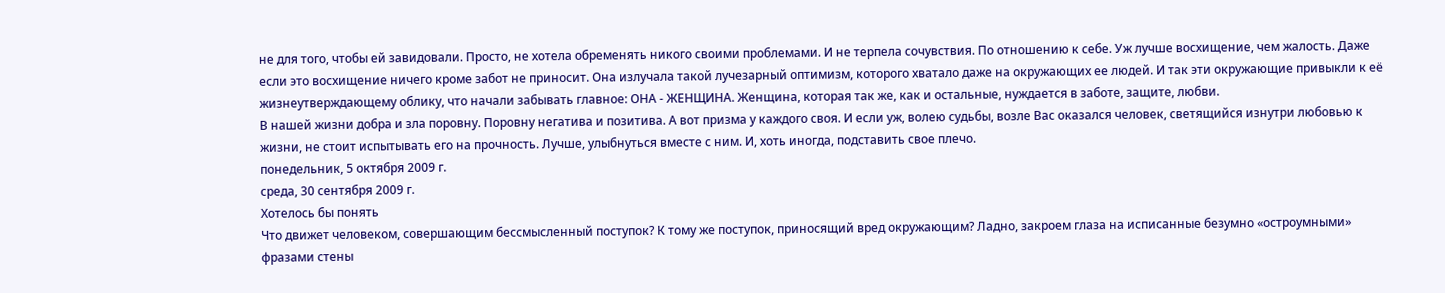не для того, чтобы ей завидовали. Просто, не хотела обременять никого своими проблемами. И не терпела сочувствия. По отношению к себе. Уж лучше восхищение, чем жалость. Даже если это восхищение ничего кроме забот не приносит. Она излучала такой лучезарный оптимизм, которого хватало даже на окружающих ее людей. И так эти окружающие привыкли к её жизнеутверждающему облику, что начали забывать главное: ОНА - ЖЕНЩИНА. Женщина, которая так же, как и остальные, нуждается в заботе, защите, любви.
В нашей жизни добра и зла поровну. Поровну негатива и позитива. А вот призма у каждого своя. И если уж, волею судьбы, возле Вас оказался человек, светящийся изнутри любовью к жизни, не стоит испытывать его на прочность. Лучше, улыбнуться вместе с ним. И, хоть иногда, подставить свое плечо.
понедельник, 5 октября 2009 г.
среда, 30 сентября 2009 г.
Хотелось бы понять
Что движет человеком, совершающим бессмысленный поступок? К тому же поступок, приносящий вред окружающим? Ладно, закроем глаза на исписанные безумно «остроумными» фразами стены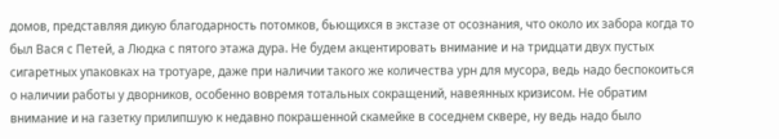домов, представляя дикую благодарность потомков, бьющихся в экстазе от осознания, что около их забора когда то был Вася с Петей, а Людка с пятого этажа дура. Не будем акцентировать внимание и на тридцати двух пустых сигаретных упаковках на тротуаре, даже при наличии такого же количества урн для мусора, ведь надо беспокоиться о наличии работы у дворников, особенно вовремя тотальных сокращений, навеянных кризисом. Не обратим внимание и на газетку прилипшую к недавно покрашенной скамейке в соседнем сквере, ну ведь надо было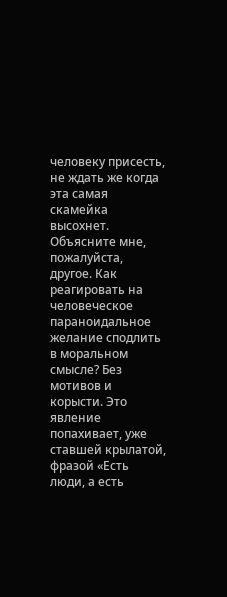человеку присесть, не ждать же когда эта самая скамейка высохнет.
Объясните мне, пожалуйста, другое. Как реагировать на человеческое параноидальное желание сподлить в моральном смысле? Без мотивов и корысти. Это явление попахивает, уже ставшей крылатой, фразой «Есть люди, а есть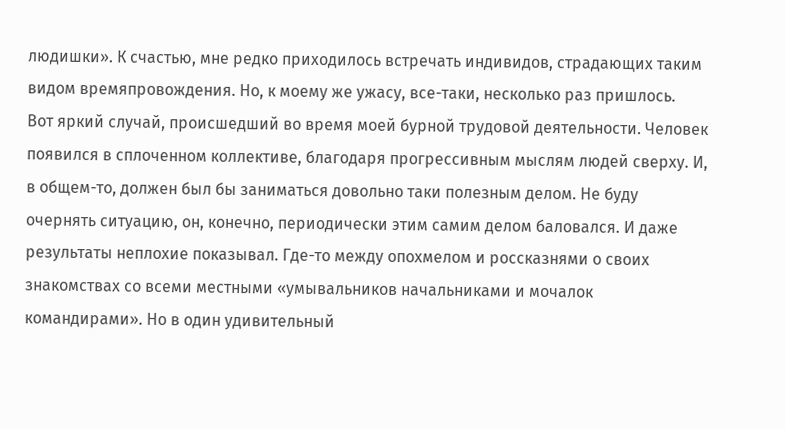людишки». К счастью, мне редко приходилось встречать индивидов, страдающих таким видом времяпровождения. Но, к моему же ужасу, все-таки, несколько раз пришлось.
Вот яркий случай, происшедший во время моей бурной трудовой деятельности. Человек появился в сплоченном коллективе, благодаря прогрессивным мыслям людей сверху. И, в общем-то, должен был бы заниматься довольно таки полезным делом. Не буду очернять ситуацию, он, конечно, периодически этим самим делом баловался. И даже результаты неплохие показывал. Где-то между опохмелом и россказнями о своих знакомствах со всеми местными «умывальников начальниками и мочалок командирами». Но в один удивительный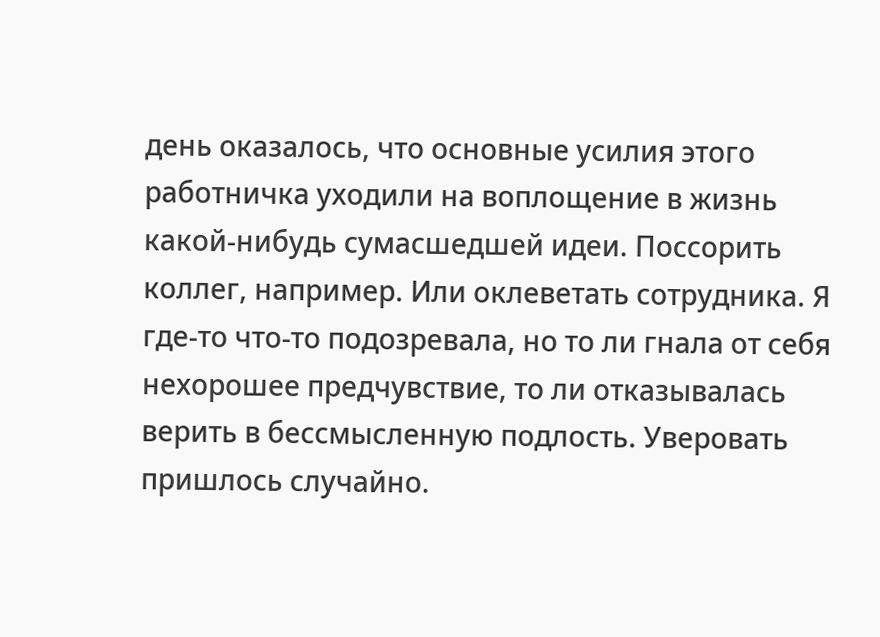день оказалось, что основные усилия этого работничка уходили на воплощение в жизнь какой-нибудь сумасшедшей идеи. Поссорить коллег, например. Или оклеветать сотрудника. Я где-то что-то подозревала, но то ли гнала от себя нехорошее предчувствие, то ли отказывалась верить в бессмысленную подлость. Уверовать пришлось случайно.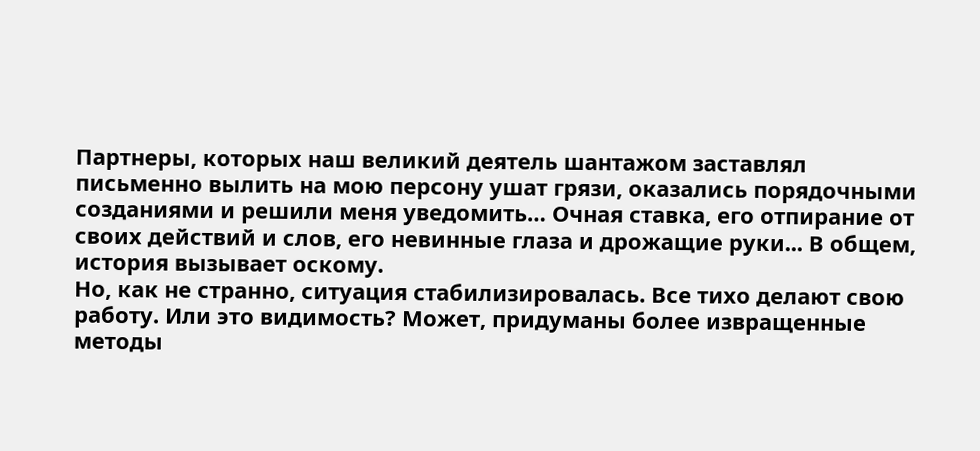Партнеры, которых наш великий деятель шантажом заставлял письменно вылить на мою персону ушат грязи, оказались порядочными созданиями и решили меня уведомить… Очная ставка, его отпирание от своих действий и слов, его невинные глаза и дрожащие руки... В общем, история вызывает оскому.
Но, как не странно, ситуация стабилизировалась. Все тихо делают свою работу. Или это видимость? Может, придуманы более извращенные методы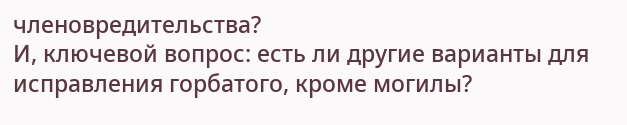членовредительства?
И, ключевой вопрос: есть ли другие варианты для исправления горбатого, кроме могилы?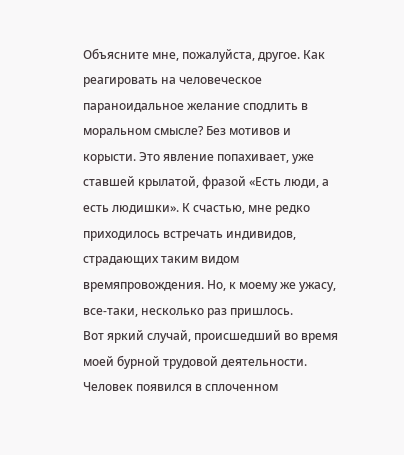Объясните мне, пожалуйста, другое. Как реагировать на человеческое параноидальное желание сподлить в моральном смысле? Без мотивов и корысти. Это явление попахивает, уже ставшей крылатой, фразой «Есть люди, а есть людишки». К счастью, мне редко приходилось встречать индивидов, страдающих таким видом времяпровождения. Но, к моему же ужасу, все-таки, несколько раз пришлось.
Вот яркий случай, происшедший во время моей бурной трудовой деятельности. Человек появился в сплоченном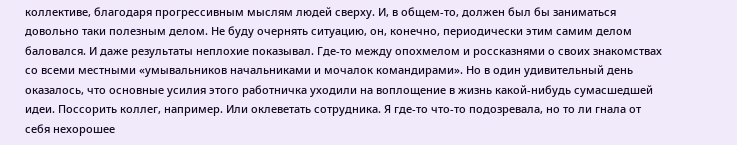коллективе, благодаря прогрессивным мыслям людей сверху. И, в общем-то, должен был бы заниматься довольно таки полезным делом. Не буду очернять ситуацию, он, конечно, периодически этим самим делом баловался. И даже результаты неплохие показывал. Где-то между опохмелом и россказнями о своих знакомствах со всеми местными «умывальников начальниками и мочалок командирами». Но в один удивительный день оказалось, что основные усилия этого работничка уходили на воплощение в жизнь какой-нибудь сумасшедшей идеи. Поссорить коллег, например. Или оклеветать сотрудника. Я где-то что-то подозревала, но то ли гнала от себя нехорошее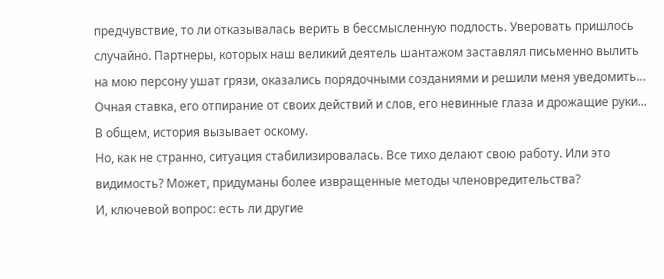предчувствие, то ли отказывалась верить в бессмысленную подлость. Уверовать пришлось случайно. Партнеры, которых наш великий деятель шантажом заставлял письменно вылить на мою персону ушат грязи, оказались порядочными созданиями и решили меня уведомить… Очная ставка, его отпирание от своих действий и слов, его невинные глаза и дрожащие руки... В общем, история вызывает оскому.
Но, как не странно, ситуация стабилизировалась. Все тихо делают свою работу. Или это видимость? Может, придуманы более извращенные методы членовредительства?
И, ключевой вопрос: есть ли другие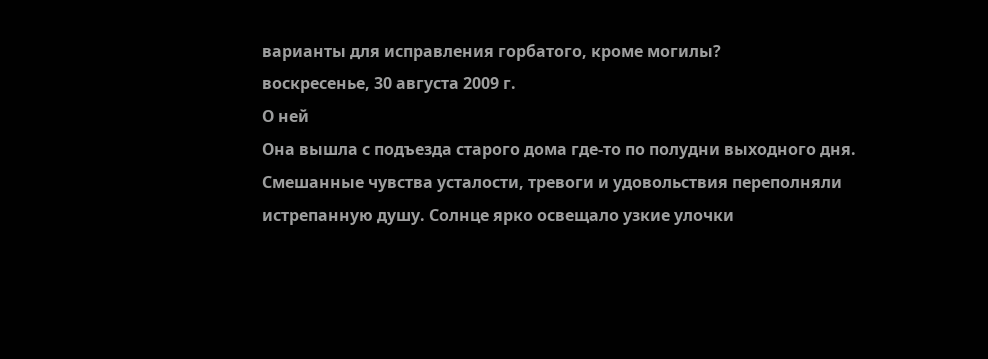варианты для исправления горбатого, кроме могилы?
воскресенье, 30 августа 2009 г.
О ней
Она вышла с подъезда старого дома где-то по полудни выходного дня. Смешанные чувства усталости, тревоги и удовольствия переполняли истрепанную душу. Солнце ярко освещало узкие улочки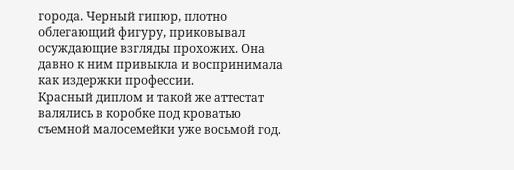города. Черный гипюр, плотно облегающий фигуру, приковывал осуждающие взгляды прохожих. Она давно к ним привыкла и воспринимала как издержки профессии.
Красный диплом и такой же аттестат валялись в коробке под кроватью съемной малосемейки уже восьмой год.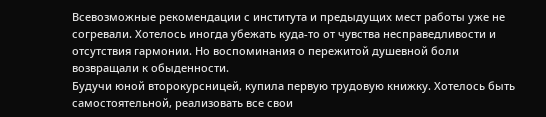Всевозможные рекомендации с института и предыдущих мест работы уже не согревали. Хотелось иногда убежать куда-то от чувства несправедливости и отсутствия гармонии. Но воспоминания о пережитой душевной боли возвращали к обыденности.
Будучи юной второкурсницей, купила первую трудовую книжку. Хотелось быть самостоятельной, реализовать все свои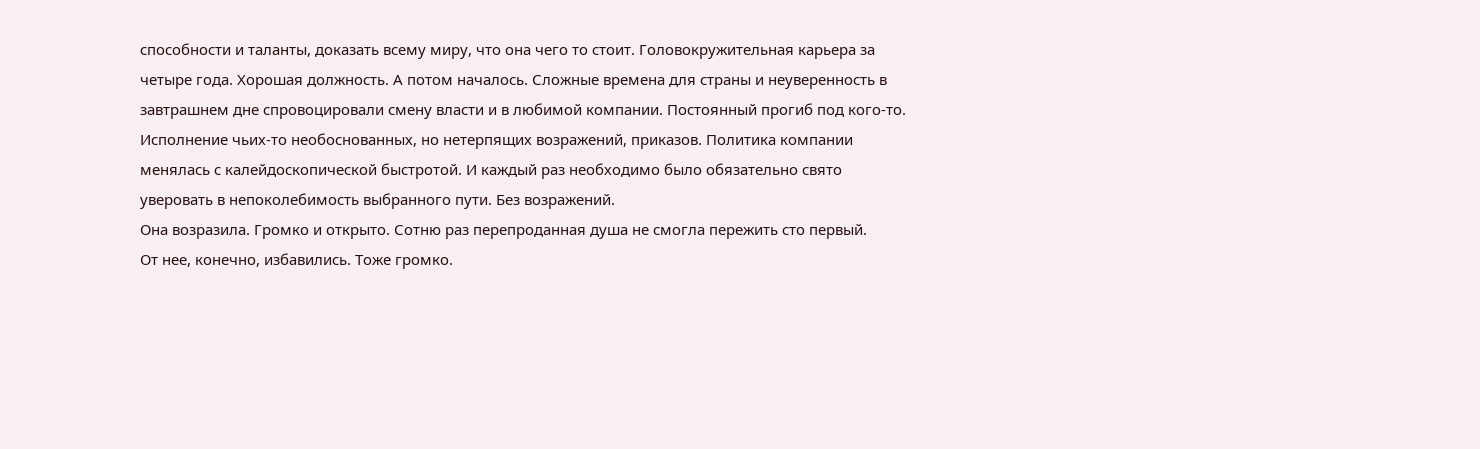способности и таланты, доказать всему миру, что она чего то стоит. Головокружительная карьера за четыре года. Хорошая должность. А потом началось. Сложные времена для страны и неуверенность в завтрашнем дне спровоцировали смену власти и в любимой компании. Постоянный прогиб под кого-то. Исполнение чьих-то необоснованных, но нетерпящих возражений, приказов. Политика компании менялась с калейдоскопической быстротой. И каждый раз необходимо было обязательно свято уверовать в непоколебимость выбранного пути. Без возражений.
Она возразила. Громко и открыто. Сотню раз перепроданная душа не смогла пережить сто первый.
От нее, конечно, избавились. Тоже громко.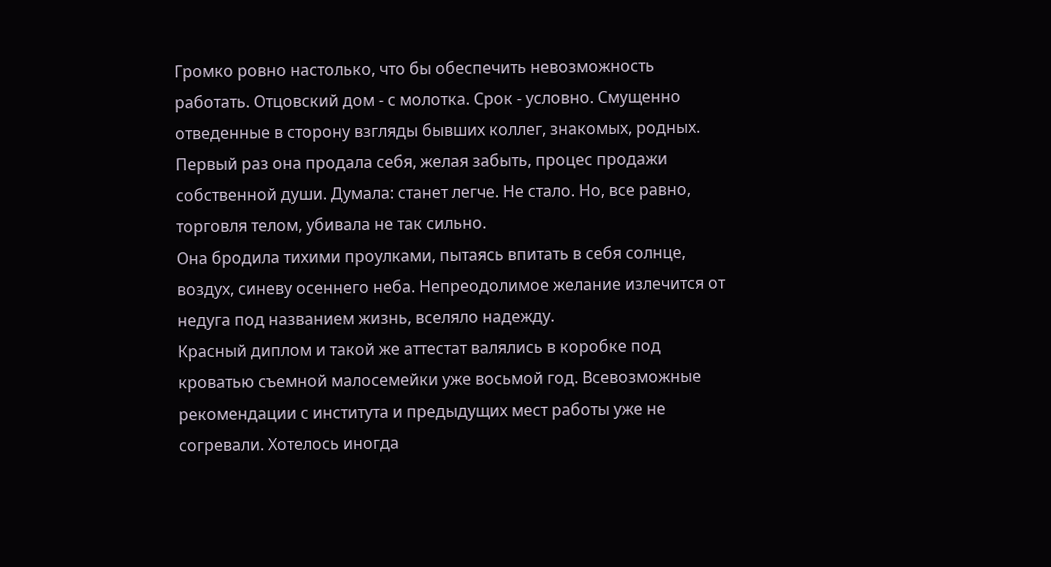Громко ровно настолько, что бы обеспечить невозможность работать. Отцовский дом - с молотка. Срок - условно. Смущенно отведенные в сторону взгляды бывших коллег, знакомых, родных.
Первый раз она продала себя, желая забыть, процес продажи собственной души. Думала: станет легче. Не стало. Но, все равно, торговля телом, убивала не так сильно.
Она бродила тихими проулками, пытаясь впитать в себя солнце, воздух, синеву осеннего неба. Непреодолимое желание излечится от недуга под названием жизнь, вселяло надежду.
Красный диплом и такой же аттестат валялись в коробке под кроватью съемной малосемейки уже восьмой год. Всевозможные рекомендации с института и предыдущих мест работы уже не согревали. Хотелось иногда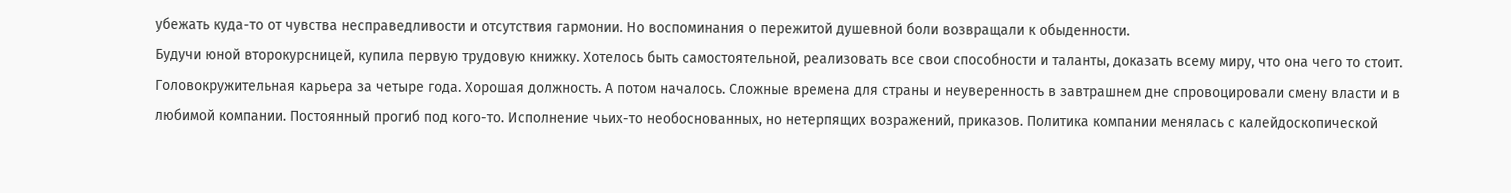убежать куда-то от чувства несправедливости и отсутствия гармонии. Но воспоминания о пережитой душевной боли возвращали к обыденности.
Будучи юной второкурсницей, купила первую трудовую книжку. Хотелось быть самостоятельной, реализовать все свои способности и таланты, доказать всему миру, что она чего то стоит. Головокружительная карьера за четыре года. Хорошая должность. А потом началось. Сложные времена для страны и неуверенность в завтрашнем дне спровоцировали смену власти и в любимой компании. Постоянный прогиб под кого-то. Исполнение чьих-то необоснованных, но нетерпящих возражений, приказов. Политика компании менялась с калейдоскопической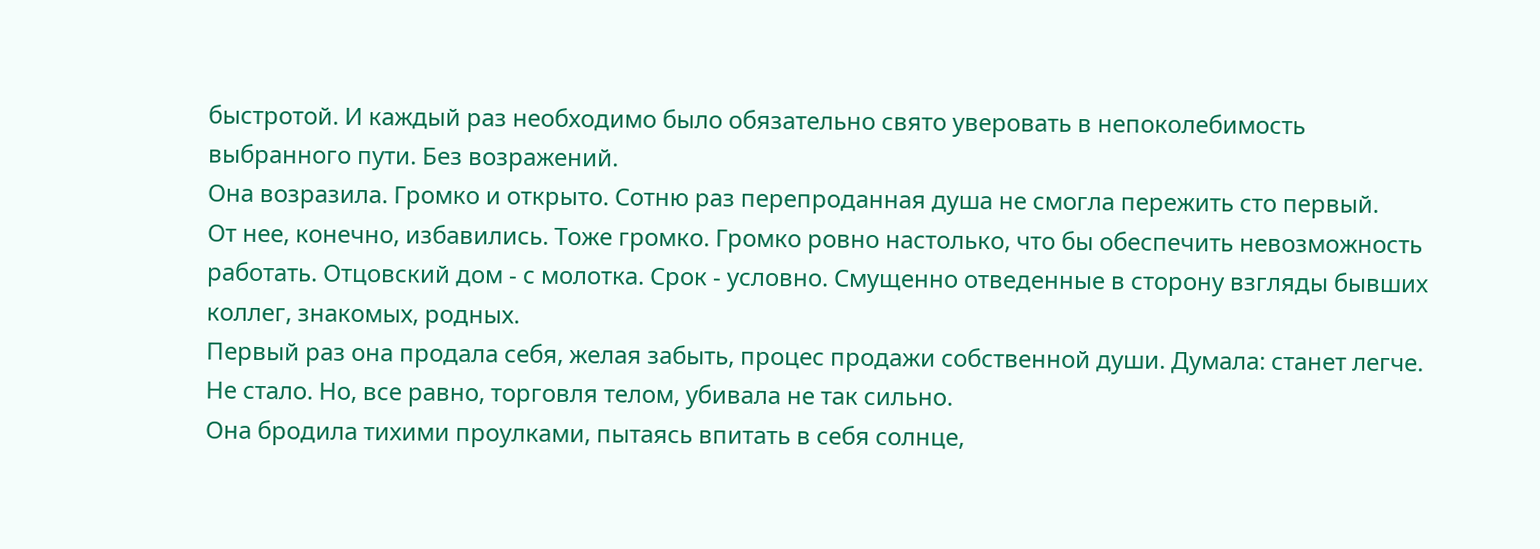быстротой. И каждый раз необходимо было обязательно свято уверовать в непоколебимость выбранного пути. Без возражений.
Она возразила. Громко и открыто. Сотню раз перепроданная душа не смогла пережить сто первый.
От нее, конечно, избавились. Тоже громко. Громко ровно настолько, что бы обеспечить невозможность работать. Отцовский дом - с молотка. Срок - условно. Смущенно отведенные в сторону взгляды бывших коллег, знакомых, родных.
Первый раз она продала себя, желая забыть, процес продажи собственной души. Думала: станет легче. Не стало. Но, все равно, торговля телом, убивала не так сильно.
Она бродила тихими проулками, пытаясь впитать в себя солнце,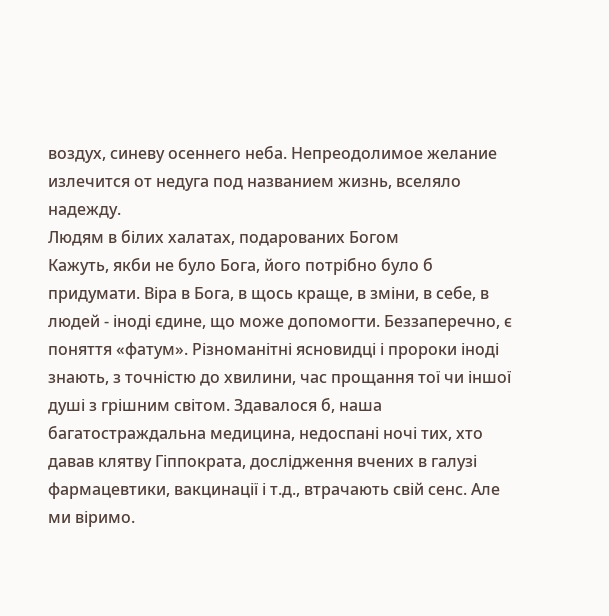воздух, синеву осеннего неба. Непреодолимое желание излечится от недуга под названием жизнь, вселяло надежду.
Людям в білих халатах, подарованих Богом
Кажуть, якби не було Бога, його потрібно було б придумати. Віра в Бога, в щось краще, в зміни, в себе, в людей - іноді єдине, що може допомогти. Беззаперечно, є поняття «фатум». Різноманітні ясновидці і пророки іноді знають, з точністю до хвилини, час прощання тої чи іншої душі з грішним світом. Здавалося б, наша багатостраждальна медицина, недоспані ночі тих, хто давав клятву Гіппократа, дослідження вчених в галузі фармацевтики, вакцинації і т.д., втрачають свій сенс. Але ми віримо.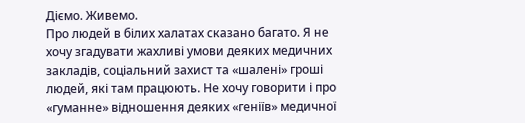Діємо. Живемо.
Про людей в білих халатах сказано багато. Я не хочу згадувати жахливі умови деяких медичних закладів, соціальний захист та «шалені» гроші людей, які там працюють. Не хочу говорити і про «гуманне» відношення деяких «геніїв» медичної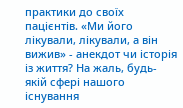практики до своїх пацієнтів. «Ми його лікували, лікували, а він вижив» - анекдот чи історія із життя? На жаль, будь-якій сфері нашого існування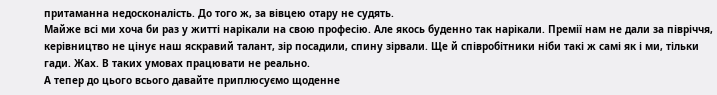притаманна недосконалість. До того ж, за вівцею отару не судять.
Майже всі ми хоча би раз у житті нарікали на свою професію. Але якось буденно так нарікали. Премії нам не дали за півріччя, керівництво не цінує наш яскравий талант, зір посадили, спину зірвали. Ще й співробітники ніби такі ж самі як і ми, тільки гади. Жах. В таких умовах працювати не реально.
А тепер до цього всього давайте приплюсуємо щоденне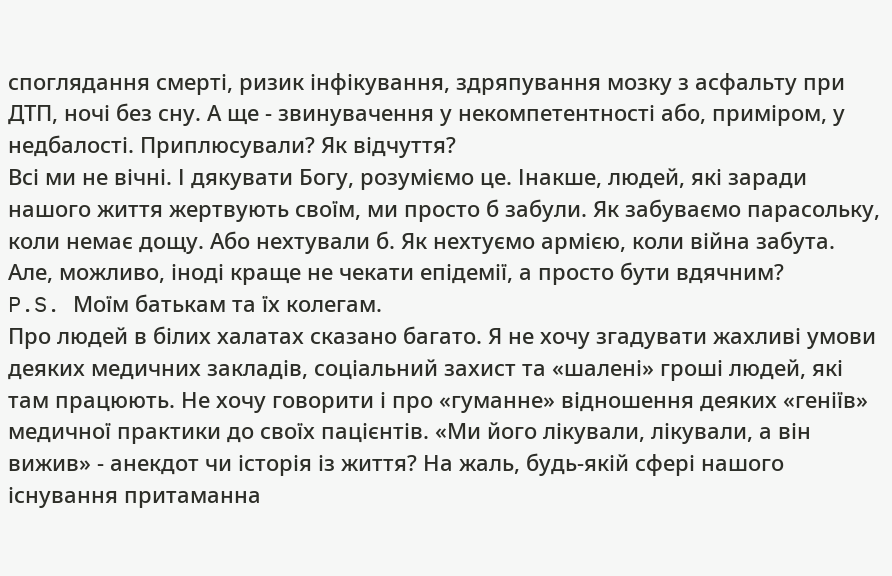споглядання смерті, ризик інфікування, здряпування мозку з асфальту при ДТП, ночі без сну. А ще - звинувачення у некомпетентності або, приміром, у недбалості. Приплюсували? Як відчуття?
Всі ми не вічні. І дякувати Богу, розуміємо це. Інакше, людей, які заради нашого життя жертвують своїм, ми просто б забули. Як забуваємо парасольку, коли немає дощу. Або нехтували б. Як нехтуємо армією, коли війна забута.
Але, можливо, іноді краще не чекати епідемії, а просто бути вдячним?
P.S. Моїм батькам та їх колегам.
Про людей в білих халатах сказано багато. Я не хочу згадувати жахливі умови деяких медичних закладів, соціальний захист та «шалені» гроші людей, які там працюють. Не хочу говорити і про «гуманне» відношення деяких «геніїв» медичної практики до своїх пацієнтів. «Ми його лікували, лікували, а він вижив» - анекдот чи історія із життя? На жаль, будь-якій сфері нашого існування притаманна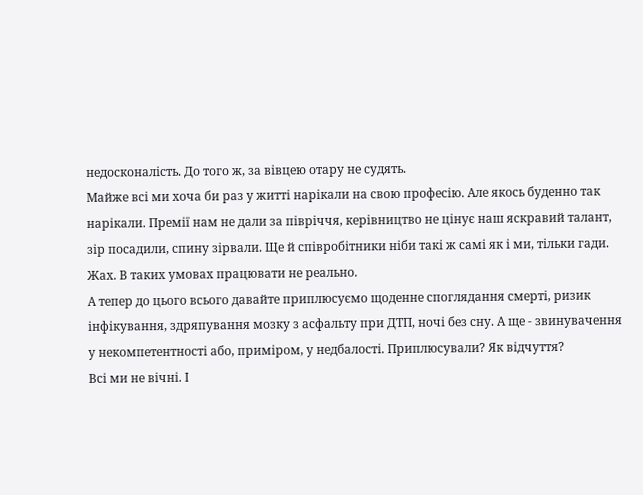недосконалість. До того ж, за вівцею отару не судять.
Майже всі ми хоча би раз у житті нарікали на свою професію. Але якось буденно так нарікали. Премії нам не дали за півріччя, керівництво не цінує наш яскравий талант, зір посадили, спину зірвали. Ще й співробітники ніби такі ж самі як і ми, тільки гади. Жах. В таких умовах працювати не реально.
А тепер до цього всього давайте приплюсуємо щоденне споглядання смерті, ризик інфікування, здряпування мозку з асфальту при ДТП, ночі без сну. А ще - звинувачення у некомпетентності або, приміром, у недбалості. Приплюсували? Як відчуття?
Всі ми не вічні. І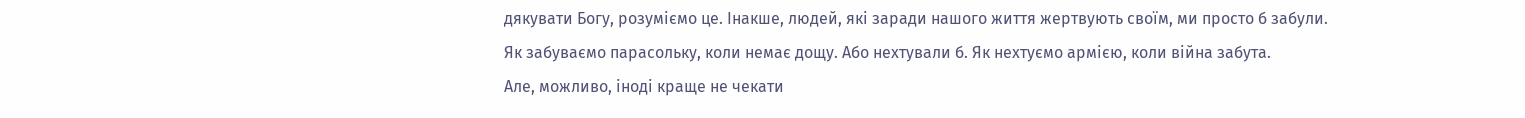дякувати Богу, розуміємо це. Інакше, людей, які заради нашого життя жертвують своїм, ми просто б забули. Як забуваємо парасольку, коли немає дощу. Або нехтували б. Як нехтуємо армією, коли війна забута.
Але, можливо, іноді краще не чекати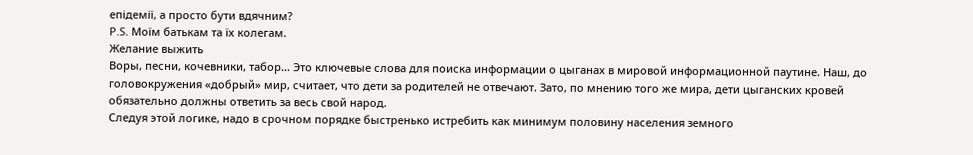епідемії, а просто бути вдячним?
P.S. Моїм батькам та їх колегам.
Желание выжить
Воры, песни, кочевники, табор… Это ключевые слова для поиска информации о цыганах в мировой информационной паутине. Наш, до головокружения «добрый» мир, считает, что дети за родителей не отвечают. Зато, по мнению того же мира, дети цыганских кровей обязательно должны ответить за весь свой народ.
Следуя этой логике, надо в срочном порядке быстренько истребить как минимум половину населения земного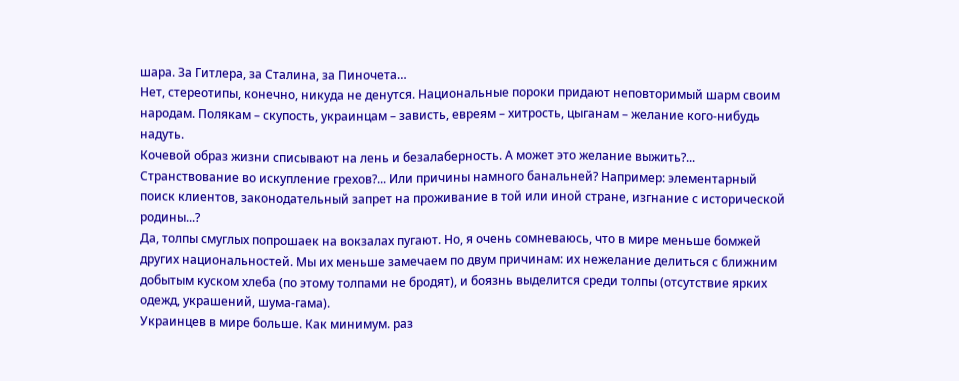шара. За Гитлера, за Сталина, за Пиночета…
Нет, стереотипы, конечно, никуда не денутся. Национальные пороки придают неповторимый шарм своим народам. Полякам – скупость, украинцам – зависть, евреям – хитрость, цыганам – желание кого-нибудь надуть.
Кочевой образ жизни списывают на лень и безалаберность. А может это желание выжить?... Странствование во искупление грехов?... Или причины намного банальней? Например: элементарный поиск клиентов, законодательный запрет на проживание в той или иной стране, изгнание с исторической родины...?
Да, толпы смуглых попрошаек на вокзалах пугают. Но, я очень сомневаюсь, что в мире меньше бомжей других национальностей. Мы их меньше замечаем по двум причинам: их нежелание делиться с ближним добытым куском хлеба (по этому толпами не бродят), и боязнь выделится среди толпы (отсутствие ярких одежд, украшений, шума-гама).
Украинцев в мире больше. Как минимум. раз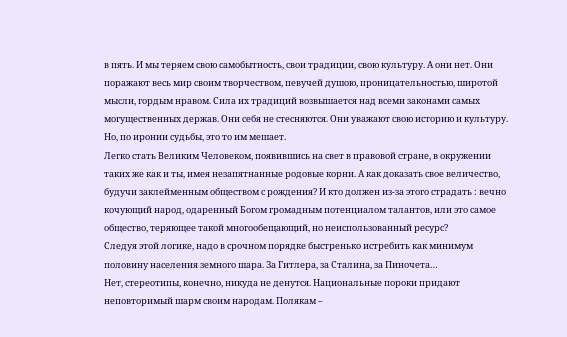в пять. И мы теряем свою самобытность, свои традиции, свою культуру. А они нет. Они поражают весь мир своим творчеством, певучей душою, проницательностью, широтой мысли, гордым нравом. Сила их традиций возвышается над всеми законами самых могущественных держав. Они себя не стесняются. Они уважают свою историю и культуру. Но, по иронии судьбы, это то им мешает.
Легко стать Великим Человеком, появившись на свет в правовой стране, в окружении таких же как и ты, имея незапятнанные родовые корни. А как доказать свое величество, будучи заклейменным обществом с рождения? И кто должен из-за этого страдать : вечно кочующий народ, одаренный Богом громадным потенциалом талантов, или это самое общество, теряющее такой многообещающий, но неиспользованный ресурс?
Следуя этой логике, надо в срочном порядке быстренько истребить как минимум половину населения земного шара. За Гитлера, за Сталина, за Пиночета…
Нет, стереотипы, конечно, никуда не денутся. Национальные пороки придают неповторимый шарм своим народам. Полякам –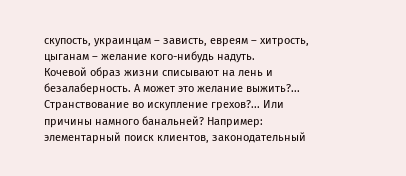скупость, украинцам – зависть, евреям – хитрость, цыганам – желание кого-нибудь надуть.
Кочевой образ жизни списывают на лень и безалаберность. А может это желание выжить?... Странствование во искупление грехов?... Или причины намного банальней? Например: элементарный поиск клиентов, законодательный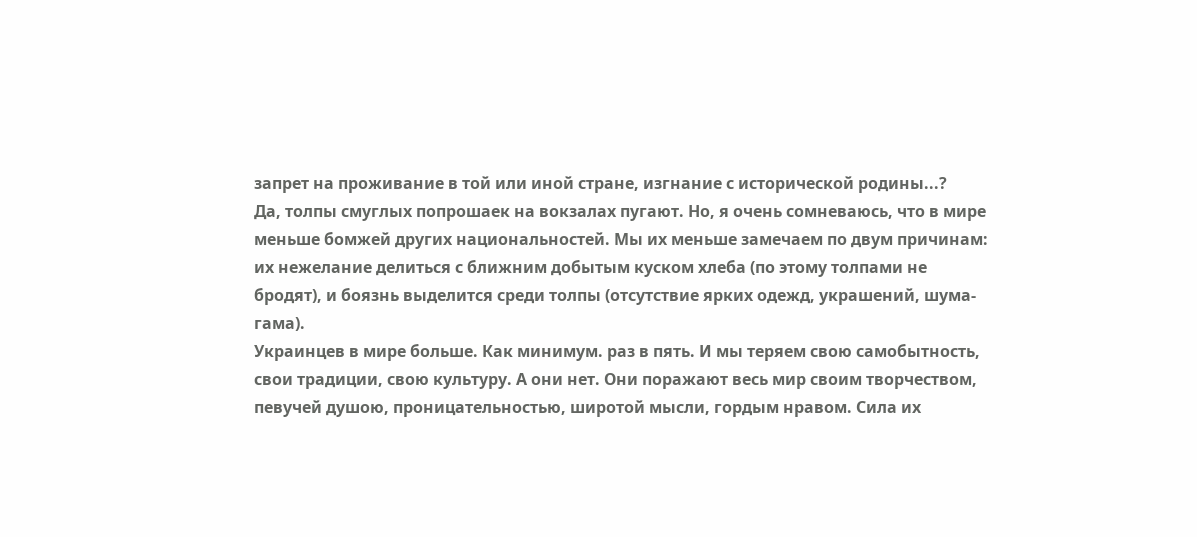запрет на проживание в той или иной стране, изгнание с исторической родины...?
Да, толпы смуглых попрошаек на вокзалах пугают. Но, я очень сомневаюсь, что в мире меньше бомжей других национальностей. Мы их меньше замечаем по двум причинам: их нежелание делиться с ближним добытым куском хлеба (по этому толпами не бродят), и боязнь выделится среди толпы (отсутствие ярких одежд, украшений, шума-гама).
Украинцев в мире больше. Как минимум. раз в пять. И мы теряем свою самобытность, свои традиции, свою культуру. А они нет. Они поражают весь мир своим творчеством, певучей душою, проницательностью, широтой мысли, гордым нравом. Сила их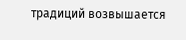традиций возвышается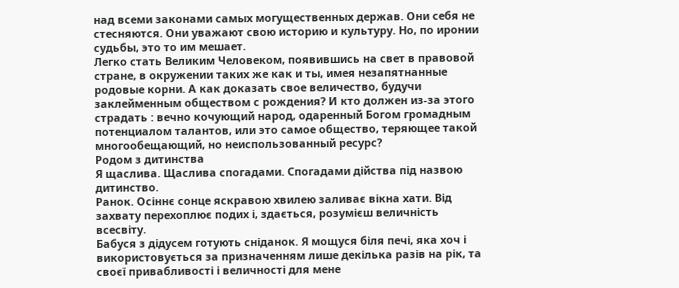над всеми законами самых могущественных держав. Они себя не стесняются. Они уважают свою историю и культуру. Но, по иронии судьбы, это то им мешает.
Легко стать Великим Человеком, появившись на свет в правовой стране, в окружении таких же как и ты, имея незапятнанные родовые корни. А как доказать свое величество, будучи заклейменным обществом с рождения? И кто должен из-за этого страдать : вечно кочующий народ, одаренный Богом громадным потенциалом талантов, или это самое общество, теряющее такой многообещающий, но неиспользованный ресурс?
Родом з дитинства
Я щаслива. Щаслива спогадами. Спогадами дійства під назвою дитинство.
Ранок. Осіннє сонце яскравою хвилею заливає вікна хати. Від захвату перехоплює подих і, здається, розумієш величність всесвіту.
Бабуся з дідусем готують сніданок. Я мощуся біля печі, яка хоч і використовується за призначенням лише декілька разів на рік, та своєї привабливості і величності для мене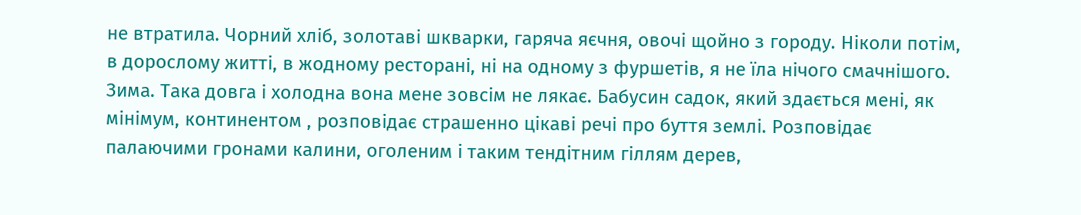не втратила. Чорний хліб, золотаві шкварки, гаряча яєчня, овочі щойно з городу. Ніколи потім, в дорослому житті, в жодному ресторані, ні на одному з фуршетів, я не їла нічого смачнішого.
Зима. Така довга і холодна вона мене зовсім не лякає. Бабусин садок, який здається мені, як мінімум, континентом , розповідає страшенно цікаві речі про буття землі. Розповідає палаючими гронами калини, оголеним і таким тендітним гіллям дерев,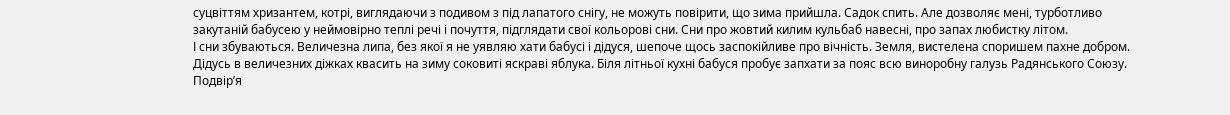суцвіттям хризантем, котрі, виглядаючи з подивом з під лапатого снігу, не можуть повірити, що зима прийшла. Садок спить. Але дозволяє мені, турботливо закутаній бабусею у неймовірно теплі речі і почуття, підглядати свої кольорові сни. Сни про жовтий килим кульбаб навесні, про запах любистку літом.
І сни збуваються. Величезна липа, без якої я не уявляю хати бабусі і дідуся, шепоче щось заспокійливе про вічність. Земля, вистелена споришем пахне добром. Дідусь в величезних діжках квасить на зиму соковиті яскраві яблука. Біля літньої кухні бабуся пробує запхати за пояс всю виноробну галузь Радянського Союзу. Подвір’я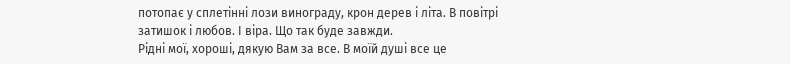потопає у сплетінні лози винограду, крон дерев і літа. В повітрі затишок і любов. І віра. Що так буде завжди.
Рідні мої, хороші, дякую Вам за все. В моїй душі все це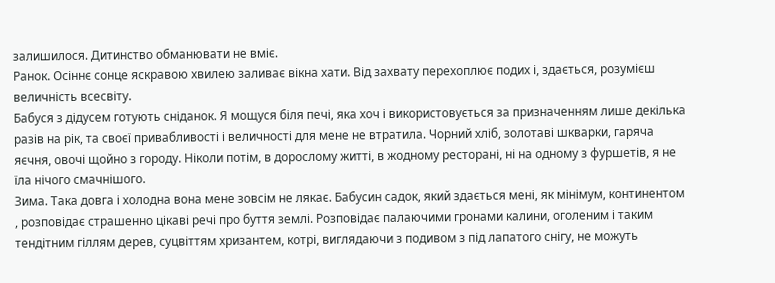залишилося. Дитинство обманювати не вміє.
Ранок. Осіннє сонце яскравою хвилею заливає вікна хати. Від захвату перехоплює подих і, здається, розумієш величність всесвіту.
Бабуся з дідусем готують сніданок. Я мощуся біля печі, яка хоч і використовується за призначенням лише декілька разів на рік, та своєї привабливості і величності для мене не втратила. Чорний хліб, золотаві шкварки, гаряча яєчня, овочі щойно з городу. Ніколи потім, в дорослому житті, в жодному ресторані, ні на одному з фуршетів, я не їла нічого смачнішого.
Зима. Така довга і холодна вона мене зовсім не лякає. Бабусин садок, який здається мені, як мінімум, континентом , розповідає страшенно цікаві речі про буття землі. Розповідає палаючими гронами калини, оголеним і таким тендітним гіллям дерев, суцвіттям хризантем, котрі, виглядаючи з подивом з під лапатого снігу, не можуть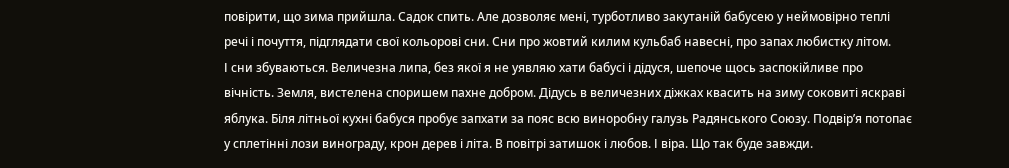повірити, що зима прийшла. Садок спить. Але дозволяє мені, турботливо закутаній бабусею у неймовірно теплі речі і почуття, підглядати свої кольорові сни. Сни про жовтий килим кульбаб навесні, про запах любистку літом.
І сни збуваються. Величезна липа, без якої я не уявляю хати бабусі і дідуся, шепоче щось заспокійливе про вічність. Земля, вистелена споришем пахне добром. Дідусь в величезних діжках квасить на зиму соковиті яскраві яблука. Біля літньої кухні бабуся пробує запхати за пояс всю виноробну галузь Радянського Союзу. Подвір’я потопає у сплетінні лози винограду, крон дерев і літа. В повітрі затишок і любов. І віра. Що так буде завжди.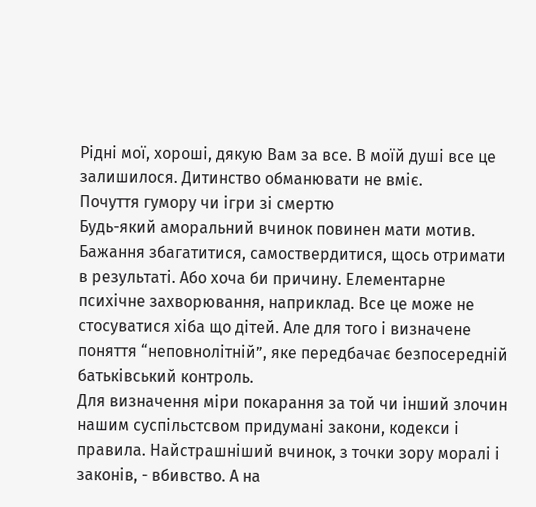Рідні мої, хороші, дякую Вам за все. В моїй душі все це залишилося. Дитинство обманювати не вміє.
Почуття гумору чи ігри зі смертю
Будь-який аморальний вчинок повинен мати мотив. Бажання збагатитися, самоствердитися, щось отримати в результаті. Або хоча би причину. Елементарне психічне захворювання, наприклад. Все це може не стосуватися хіба що дітей. Але для того і визначене поняття “неповнолітній”, яке передбачає безпосередній батьківський контроль.
Для визначення міри покарання за той чи інший злочин нашим суспільстсвом придумані закони, кодекси і правила. Найстрашніший вчинок, з точки зору моралі і законів, - вбивство. А на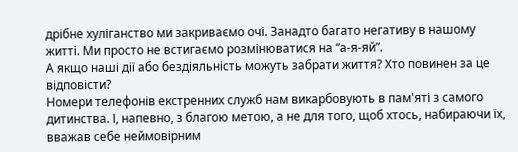дрібне хуліганство ми закриваємо очі. Занадто багато негативу в нашому житті. Ми просто не встигаємо розмінюватися на “а-я-яй”.
А якщо наші дії або бездіяльність можуть забрати життя? Хто повинен за це відповісти?
Номери телефонів екстренних служб нам викарбовують в пам'яті з самого дитинства. І, напевно, з благою метою, а не для того, щоб хтось, набираючи їх, вважав себе неймовірним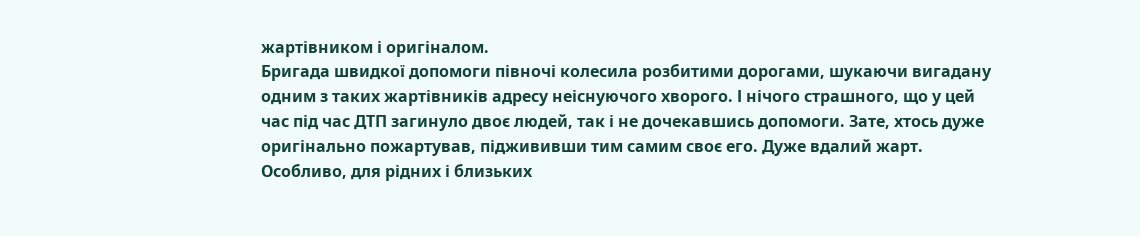жартівником і оригіналом.
Бригада швидкої допомоги півночі колесила розбитими дорогами, шукаючи вигадану одним з таких жартівників адресу неіснуючого хворого. І нічого страшного, що у цей час під час ДТП загинуло двоє людей, так і не дочекавшись допомоги. Зате, хтось дуже оригінально пожартував, піджививши тим самим своє его. Дуже вдалий жарт. Особливо, для рідних і близьких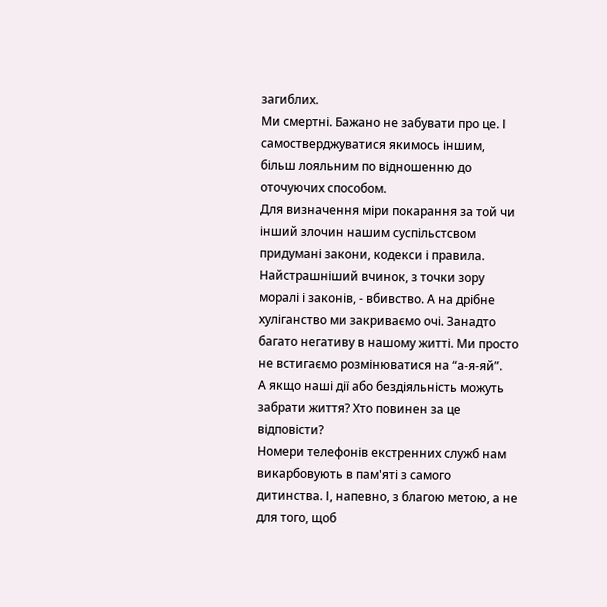загиблих.
Ми смертні. Бажано не забувати про це. І самостверджуватися якимось іншим, більш лояльним по відношенню до оточуючих способом.
Для визначення міри покарання за той чи інший злочин нашим суспільстсвом придумані закони, кодекси і правила. Найстрашніший вчинок, з точки зору моралі і законів, - вбивство. А на дрібне хуліганство ми закриваємо очі. Занадто багато негативу в нашому житті. Ми просто не встигаємо розмінюватися на “а-я-яй”.
А якщо наші дії або бездіяльність можуть забрати життя? Хто повинен за це відповісти?
Номери телефонів екстренних служб нам викарбовують в пам'яті з самого дитинства. І, напевно, з благою метою, а не для того, щоб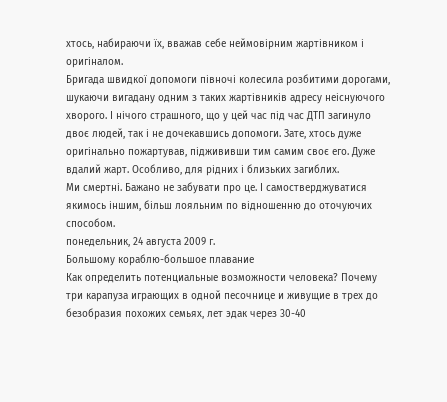хтось, набираючи їх, вважав себе неймовірним жартівником і оригіналом.
Бригада швидкої допомоги півночі колесила розбитими дорогами, шукаючи вигадану одним з таких жартівників адресу неіснуючого хворого. І нічого страшного, що у цей час під час ДТП загинуло двоє людей, так і не дочекавшись допомоги. Зате, хтось дуже оригінально пожартував, піджививши тим самим своє его. Дуже вдалий жарт. Особливо, для рідних і близьких загиблих.
Ми смертні. Бажано не забувати про це. І самостверджуватися якимось іншим, більш лояльним по відношенню до оточуючих способом.
понедельник, 24 августа 2009 г.
Большому кораблю-большое плавание
Как определить потенциальные возможности человека? Почему три карапуза играющих в одной песочнице и живущие в трех до безобразия похожих семьях, лет эдак через 30-40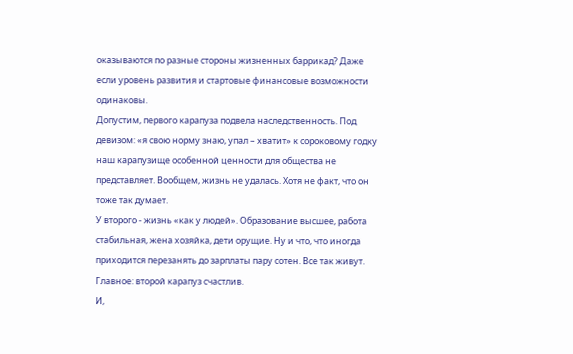оказываются по разные стороны жизненных баррикад? Даже если уровень развития и стартовые финансовые возможности одинаковы.
Допустим, первого карапуза подвела наследственность. Под девизом: «я свою норму знаю, упал – хватит» к сороковому годку наш карапузище особенной ценности для общества не представляет. Вообщем, жизнь не удалась. Хотя не факт, что он тоже так думает.
У второго - жизнь «как у людей». Образование высшее, работа стабильная, жена хозяйка, дети орущие. Ну и что, что иногда приходится перезанять до зарплаты пару сотен. Все так живут. Главное: второй карапуз счастлив.
И,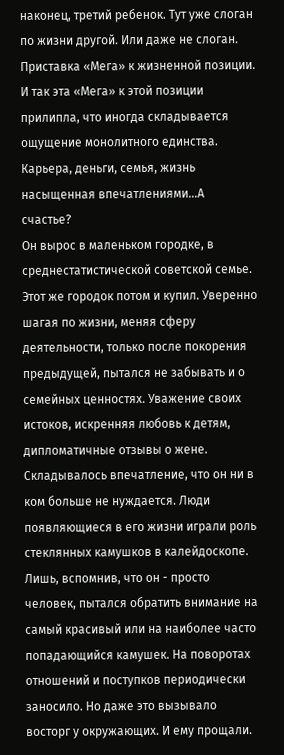наконец, третий ребенок. Тут уже слоган по жизни другой. Или даже не слоган. Приставка «Мега» к жизненной позиции. И так эта «Мега» к этой позиции прилипла, что иногда складывается ощущение монолитного единства. Карьера, деньги, семья, жизнь насыщенная впечатлениями…А счастье?
Он вырос в маленьком городке, в среднестатистической советской семье. Этот же городок потом и купил. Уверенно шагая по жизни, меняя сферу деятельности, только после покорения предыдущей, пытался не забывать и о семейных ценностях. Уважение своих истоков, искренняя любовь к детям, дипломатичные отзывы о жене.
Складывалось впечатление, что он ни в ком больше не нуждается. Люди появляющиеся в его жизни играли роль стеклянных камушков в калейдоскопе. Лишь, вспомнив, что он - просто человек, пытался обратить внимание на самый красивый или на наиболее часто попадающийся камушек. На поворотах отношений и поступков периодически заносило. Но даже это вызывало восторг у окружающих. И ему прощали.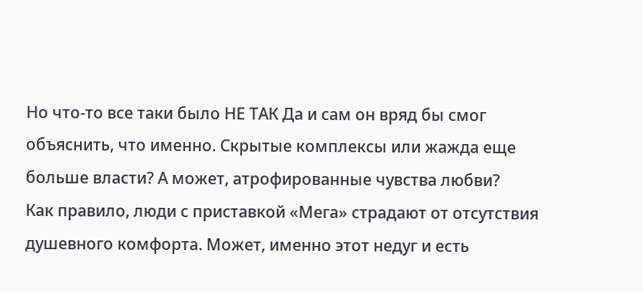Но что-то все таки было НЕ ТАК Да и сам он вряд бы смог объяснить, что именно. Скрытые комплексы или жажда еще больше власти? А может, атрофированные чувства любви?
Как правило, люди с приставкой «Мега» страдают от отсутствия душевного комфорта. Может, именно этот недуг и есть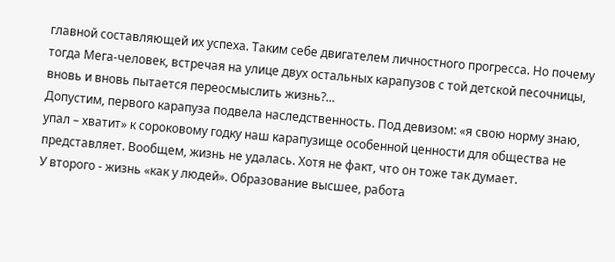главной составляющей их успеха. Таким себе двигателем личностного прогресса. Но почему тогда Мега-человек, встречая на улице двух остальных карапузов с той детской песочницы, вновь и вновь пытается переосмыслить жизнь?...
Допустим, первого карапуза подвела наследственность. Под девизом: «я свою норму знаю, упал – хватит» к сороковому годку наш карапузище особенной ценности для общества не представляет. Вообщем, жизнь не удалась. Хотя не факт, что он тоже так думает.
У второго - жизнь «как у людей». Образование высшее, работа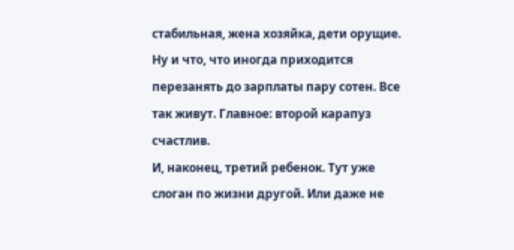стабильная, жена хозяйка, дети орущие. Ну и что, что иногда приходится перезанять до зарплаты пару сотен. Все так живут. Главное: второй карапуз счастлив.
И, наконец, третий ребенок. Тут уже слоган по жизни другой. Или даже не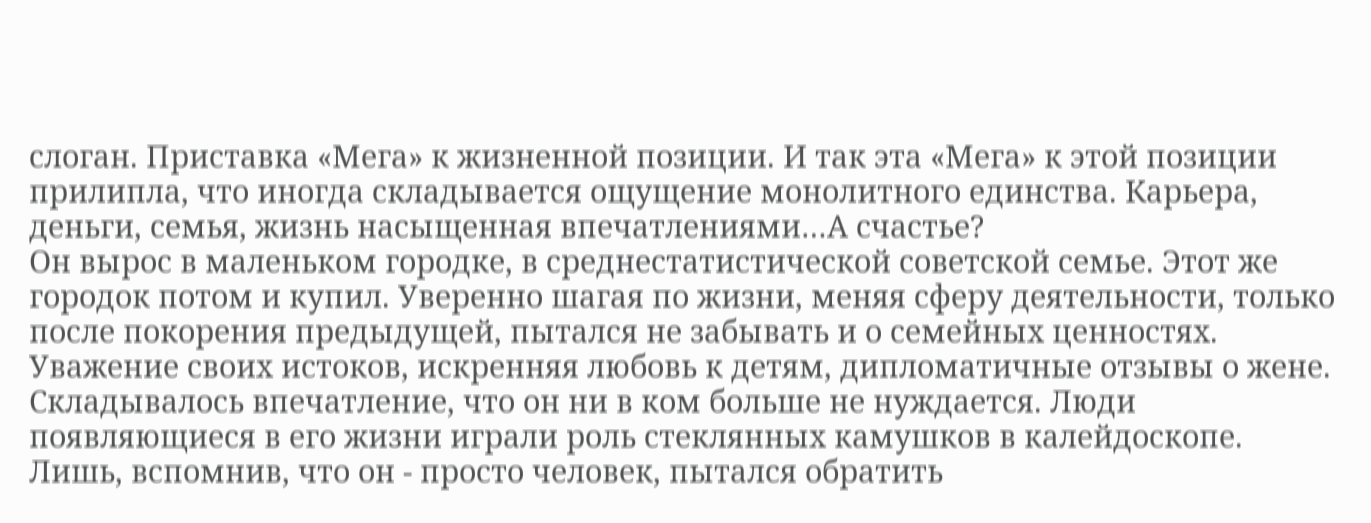слоган. Приставка «Мега» к жизненной позиции. И так эта «Мега» к этой позиции прилипла, что иногда складывается ощущение монолитного единства. Карьера, деньги, семья, жизнь насыщенная впечатлениями…А счастье?
Он вырос в маленьком городке, в среднестатистической советской семье. Этот же городок потом и купил. Уверенно шагая по жизни, меняя сферу деятельности, только после покорения предыдущей, пытался не забывать и о семейных ценностях. Уважение своих истоков, искренняя любовь к детям, дипломатичные отзывы о жене.
Складывалось впечатление, что он ни в ком больше не нуждается. Люди появляющиеся в его жизни играли роль стеклянных камушков в калейдоскопе. Лишь, вспомнив, что он - просто человек, пытался обратить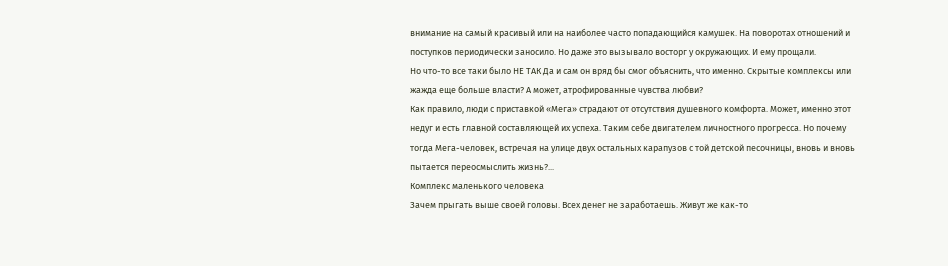внимание на самый красивый или на наиболее часто попадающийся камушек. На поворотах отношений и поступков периодически заносило. Но даже это вызывало восторг у окружающих. И ему прощали.
Но что-то все таки было НЕ ТАК Да и сам он вряд бы смог объяснить, что именно. Скрытые комплексы или жажда еще больше власти? А может, атрофированные чувства любви?
Как правило, люди с приставкой «Мега» страдают от отсутствия душевного комфорта. Может, именно этот недуг и есть главной составляющей их успеха. Таким себе двигателем личностного прогресса. Но почему тогда Мега-человек, встречая на улице двух остальных карапузов с той детской песочницы, вновь и вновь пытается переосмыслить жизнь?...
Комплекс маленького человека
Зачем прыгать выше своей головы. Всех денег не заработаешь. Живут же как-то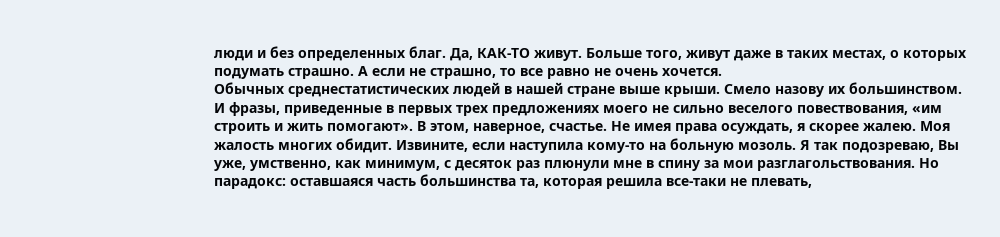люди и без определенных благ. Да, КАК-ТО живут. Больше того, живут даже в таких местах, о которых подумать страшно. А если не страшно, то все равно не очень хочется.
Обычных среднестатистических людей в нашей стране выше крыши. Смело назову их большинством. И фразы, приведенные в первых трех предложениях моего не сильно веселого повествования, «им строить и жить помогают». В этом, наверное, счастье. Не имея права осуждать, я скорее жалею. Моя жалость многих обидит. Извините, если наступила кому-то на больную мозоль. Я так подозреваю, Вы уже, умственно, как минимум, с десяток раз плюнули мне в спину за мои разглагольствования. Но парадокс: оставшаяся часть большинства та, которая решила все-таки не плевать,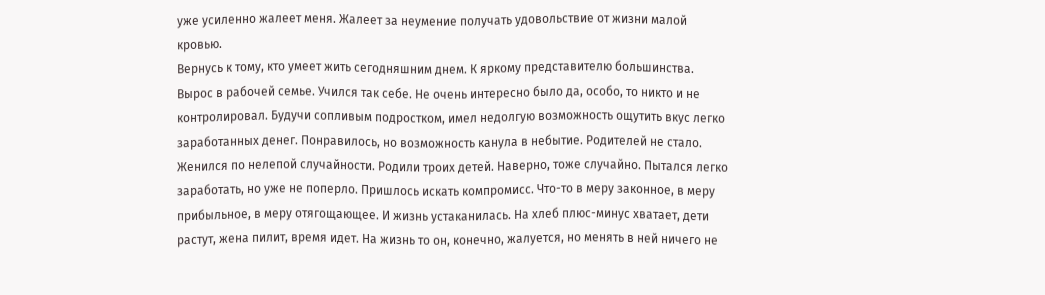уже усиленно жалеет меня. Жалеет за неумение получать удовольствие от жизни малой кровью.
Вернусь к тому, кто умеет жить сегодняшним днем. К яркому представителю большинства. Вырос в рабочей семье. Учился так себе. Не очень интересно было да, особо, то никто и не контролировал. Будучи сопливым подростком, имел недолгую возможность ощутить вкус легко заработанных денег. Понравилось, но возможность канула в небытие. Родителей не стало. Женился по нелепой случайности. Родили троих детей. Наверно, тоже случайно. Пытался легко заработать, но уже не поперло. Пришлось искать компромисс. Что-то в меру законное, в меру прибыльное, в меру отягощающее. И жизнь устаканилась. На хлеб плюс-минус хватает, дети растут, жена пилит, время идет. На жизнь то он, конечно, жалуется, но менять в ней ничего не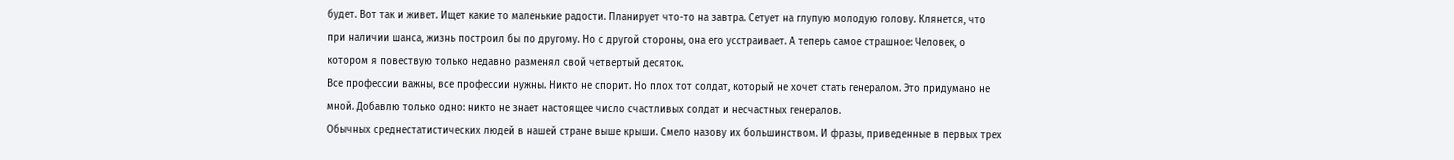будет. Вот так и живет. Ищет какие то маленькие радости. Планирует что-то на завтра. Сетует на глупую молодую голову. Клянется, что при наличии шанса, жизнь построил бы по другому. Но с другой стороны, она его усстраивает. А теперь самое страшное: Человек, о котором я повествую только недавно разменял свой четвертый десяток.
Все профессии важны, все профессии нужны. Никто не спорит. Но плох тот солдат, который не хочет стать генералом. Это придумано не мной. Добавлю только одно: никто не знает настоящее число счастливых солдат и несчастных генералов.
Обычных среднестатистических людей в нашей стране выше крыши. Смело назову их большинством. И фразы, приведенные в первых трех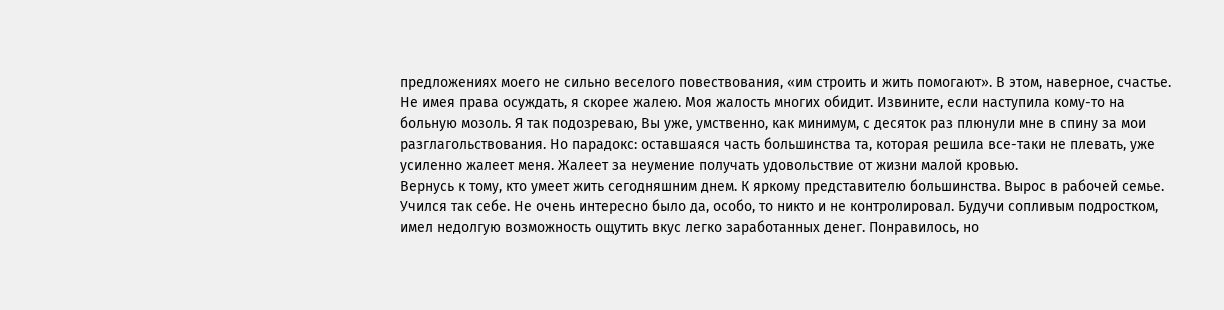предложениях моего не сильно веселого повествования, «им строить и жить помогают». В этом, наверное, счастье. Не имея права осуждать, я скорее жалею. Моя жалость многих обидит. Извините, если наступила кому-то на больную мозоль. Я так подозреваю, Вы уже, умственно, как минимум, с десяток раз плюнули мне в спину за мои разглагольствования. Но парадокс: оставшаяся часть большинства та, которая решила все-таки не плевать, уже усиленно жалеет меня. Жалеет за неумение получать удовольствие от жизни малой кровью.
Вернусь к тому, кто умеет жить сегодняшним днем. К яркому представителю большинства. Вырос в рабочей семье. Учился так себе. Не очень интересно было да, особо, то никто и не контролировал. Будучи сопливым подростком, имел недолгую возможность ощутить вкус легко заработанных денег. Понравилось, но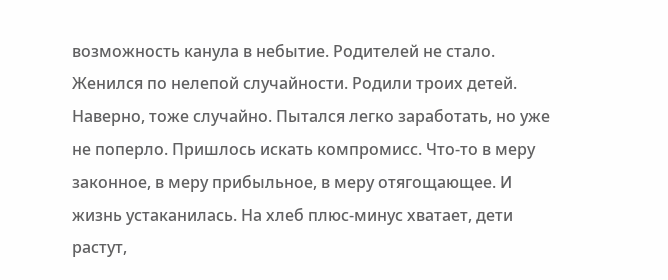возможность канула в небытие. Родителей не стало. Женился по нелепой случайности. Родили троих детей. Наверно, тоже случайно. Пытался легко заработать, но уже не поперло. Пришлось искать компромисс. Что-то в меру законное, в меру прибыльное, в меру отягощающее. И жизнь устаканилась. На хлеб плюс-минус хватает, дети растут,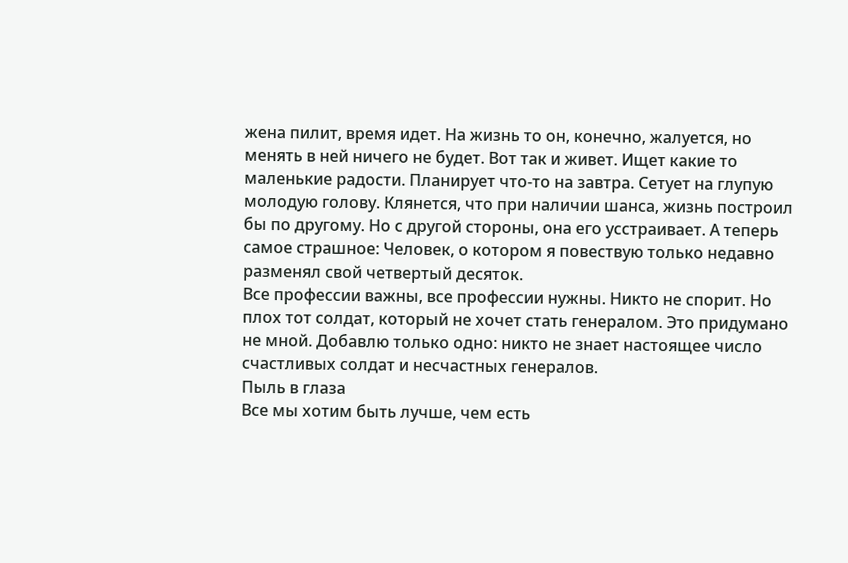жена пилит, время идет. На жизнь то он, конечно, жалуется, но менять в ней ничего не будет. Вот так и живет. Ищет какие то маленькие радости. Планирует что-то на завтра. Сетует на глупую молодую голову. Клянется, что при наличии шанса, жизнь построил бы по другому. Но с другой стороны, она его усстраивает. А теперь самое страшное: Человек, о котором я повествую только недавно разменял свой четвертый десяток.
Все профессии важны, все профессии нужны. Никто не спорит. Но плох тот солдат, который не хочет стать генералом. Это придумано не мной. Добавлю только одно: никто не знает настоящее число счастливых солдат и несчастных генералов.
Пыль в глаза
Все мы хотим быть лучше, чем есть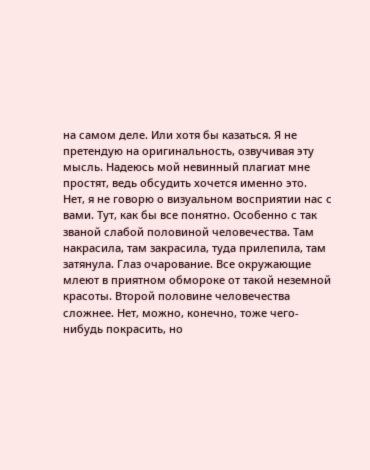на самом деле. Или хотя бы казаться. Я не претендую на оригинальность, озвучивая эту мысль. Надеюсь мой невинный плагиат мне простят, ведь обсудить хочется именно это.
Нет, я не говорю о визуальном восприятии нас с вами. Тут, как бы все понятно. Особенно с так званой слабой половиной человечества. Там накрасила, там закрасила, туда прилепила, там затянула. Глаз очарование. Все окружающие млеют в приятном обмороке от такой неземной красоты. Второй половине человечества сложнее. Нет, можно, конечно, тоже чего-нибудь покрасить, но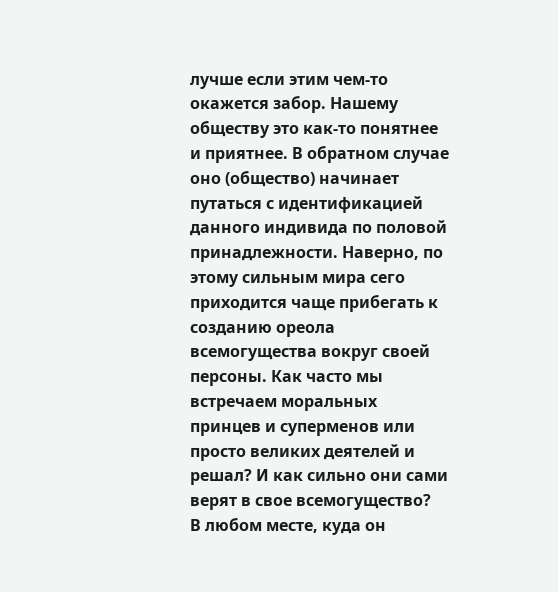лучше если этим чем-то окажется забор. Нашему обществу это как-то понятнее и приятнее. В обратном случае оно (общество) начинает путаться с идентификацией данного индивида по половой принадлежности. Наверно, по этому сильным мира сего приходится чаще прибегать к созданию ореола всемогущества вокруг своей персоны. Как часто мы встречаем моральных принцев и суперменов или просто великих деятелей и решал? И как сильно они сами верят в свое всемогущество?
В любом месте, куда он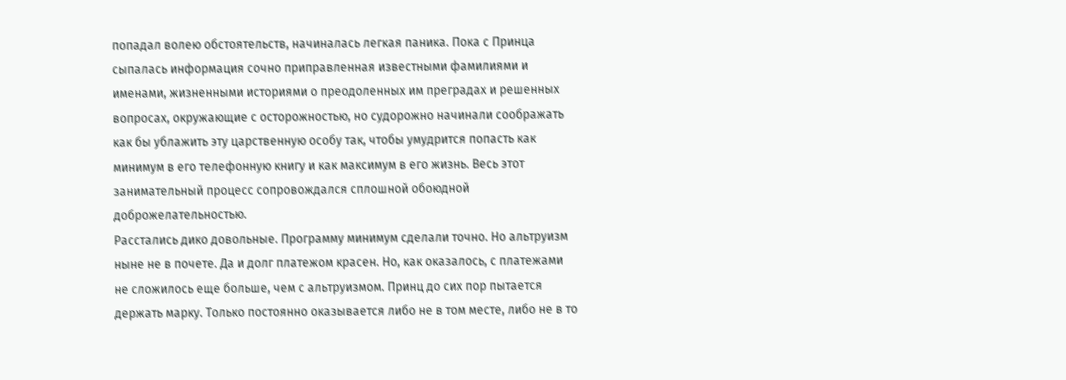попадал волею обстоятельств, начиналась легкая паника. Пока с Принца сыпалась информация сочно приправленная известными фамилиями и именами, жизненными историями о преодоленных им преградах и решенных вопросах, окружающие с осторожностью, но судорожно начинали соображать как бы ублажить эту царственную особу так, чтобы умудрится попасть как минимум в его телефонную книгу и как максимум в его жизнь. Весь этот занимательный процесс сопровождался сплошной обоюдной доброжелательностью.
Расстались дико довольные. Программу минимум сделали точно. Но альтруизм ныне не в почете. Да и долг платежом красен. Но, как оказалось, с платежами не сложилось еще больше, чем с альтруизмом. Принц до сих пор пытается держать марку. Только постоянно оказывается либо не в том месте, либо не в то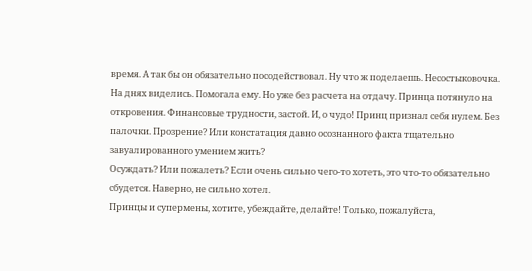время. А так бы он обязательно посодействовал. Ну что ж поделаешь. Несостыковочка.
На днях виделись. Помогала ему. Но уже без расчета на отдачу. Принца потянуло на откровения. Финансовые трудности, застой. И, о чудо! Принц признал себя нулем. Без палочки. Прозрение? Или констатация давно осознанного факта тщательно завуалированного умением жить?
Осуждать? Или пожалеть? Если очень сильно чего-то хотеть, это что-то обязательно сбудется. Наверно, не сильно хотел.
Принцы и супермены, хотите, убеждайте, делайте! Только, пожалуйста,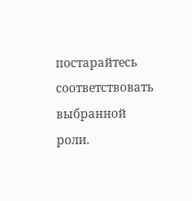постарайтесь соответствовать выбранной роли.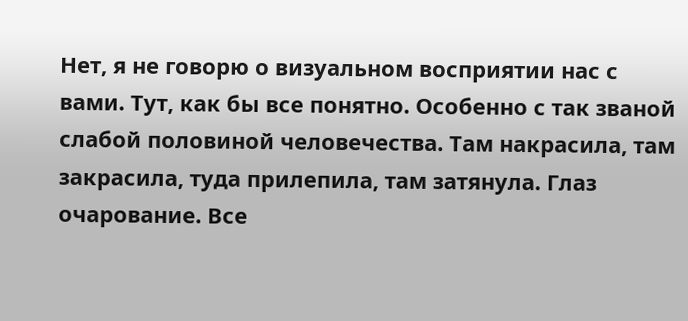Нет, я не говорю о визуальном восприятии нас с вами. Тут, как бы все понятно. Особенно с так званой слабой половиной человечества. Там накрасила, там закрасила, туда прилепила, там затянула. Глаз очарование. Все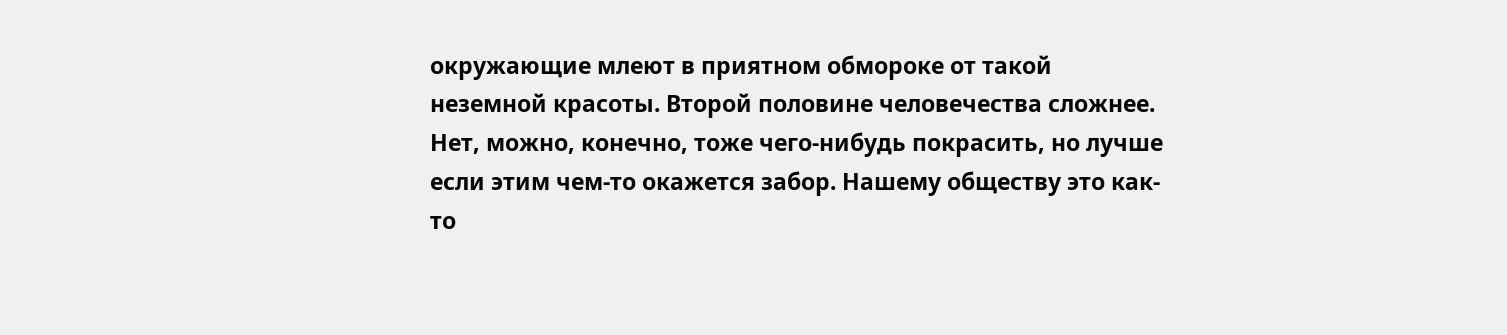окружающие млеют в приятном обмороке от такой неземной красоты. Второй половине человечества сложнее. Нет, можно, конечно, тоже чего-нибудь покрасить, но лучше если этим чем-то окажется забор. Нашему обществу это как-то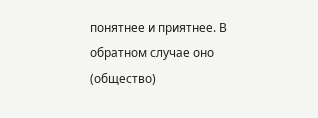понятнее и приятнее. В обратном случае оно (общество)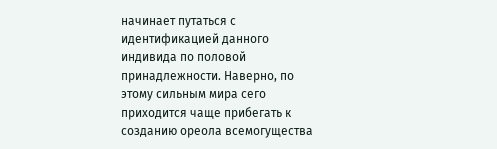начинает путаться с идентификацией данного индивида по половой принадлежности. Наверно, по этому сильным мира сего приходится чаще прибегать к созданию ореола всемогущества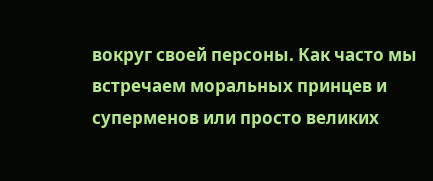вокруг своей персоны. Как часто мы встречаем моральных принцев и суперменов или просто великих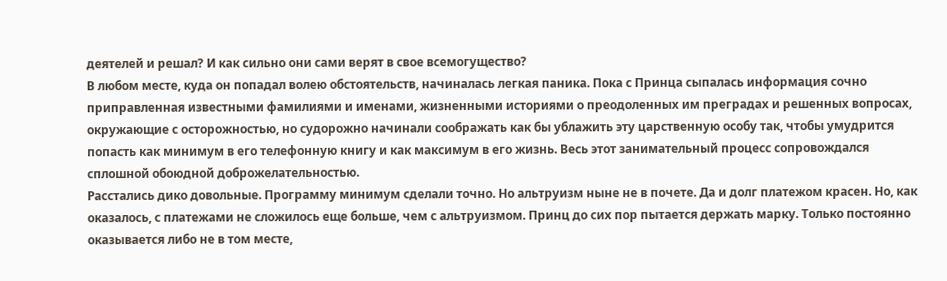деятелей и решал? И как сильно они сами верят в свое всемогущество?
В любом месте, куда он попадал волею обстоятельств, начиналась легкая паника. Пока с Принца сыпалась информация сочно приправленная известными фамилиями и именами, жизненными историями о преодоленных им преградах и решенных вопросах, окружающие с осторожностью, но судорожно начинали соображать как бы ублажить эту царственную особу так, чтобы умудрится попасть как минимум в его телефонную книгу и как максимум в его жизнь. Весь этот занимательный процесс сопровождался сплошной обоюдной доброжелательностью.
Расстались дико довольные. Программу минимум сделали точно. Но альтруизм ныне не в почете. Да и долг платежом красен. Но, как оказалось, с платежами не сложилось еще больше, чем с альтруизмом. Принц до сих пор пытается держать марку. Только постоянно оказывается либо не в том месте,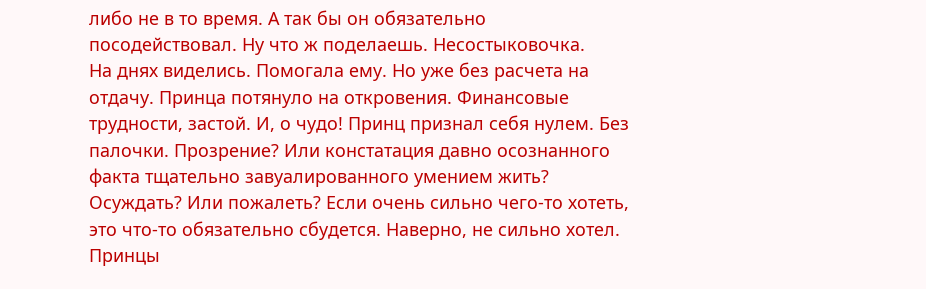либо не в то время. А так бы он обязательно посодействовал. Ну что ж поделаешь. Несостыковочка.
На днях виделись. Помогала ему. Но уже без расчета на отдачу. Принца потянуло на откровения. Финансовые трудности, застой. И, о чудо! Принц признал себя нулем. Без палочки. Прозрение? Или констатация давно осознанного факта тщательно завуалированного умением жить?
Осуждать? Или пожалеть? Если очень сильно чего-то хотеть, это что-то обязательно сбудется. Наверно, не сильно хотел.
Принцы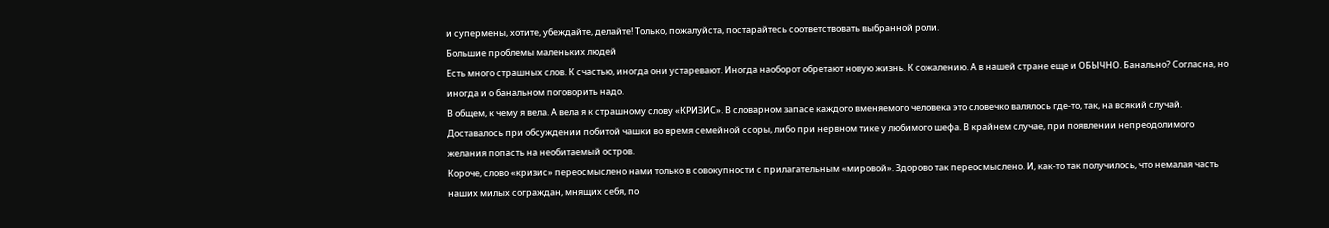и супермены, хотите, убеждайте, делайте! Только, пожалуйста, постарайтесь соответствовать выбранной роли.
Большие проблемы маленьких людей
Есть много страшных слов. К счастью, иногда они устаревают. Иногда наоборот обретают новую жизнь. К сожалению. А в нашей стране еще и ОБЫЧНО. Банально? Согласна, но иногда и о банальном поговорить надо.
В общем, к чему я вела. А вела я к страшному слову «КРИЗИС». В словарном запасе каждого вменяемого человека это словечко валялось где-то, так, на всякий случай. Доставалось при обсуждении побитой чашки во время семейной ссоры, либо при нервном тике у любимого шефа. В крайнем случае, при появлении непреодолимого желания попасть на необитаемый остров.
Короче, слово «кризис» переосмыслено нами только в совокупности с прилагательным «мировой». Здорово так переосмыслено. И, как-то так получилось, что немалая часть наших милых сограждан, мнящих себя, по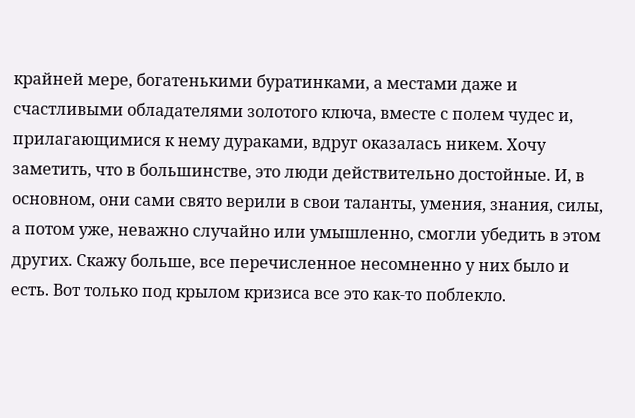крайней мере, богатенькими буратинками, а местами даже и счастливыми обладателями золотого ключа, вместе с полем чудес и, прилагающимися к нему дураками, вдруг оказалась никем. Хочу заметить, что в большинстве, это люди действительно достойные. И, в основном, они сами свято верили в свои таланты, умения, знания, силы, а потом уже, неважно случайно или умышленно, смогли убедить в этом других. Скажу больше, все перечисленное несомненно у них было и есть. Вот только под крылом кризиса все это как-то поблекло.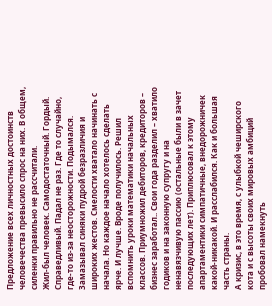Предложение всех личностных достоинств человечества превысило спрос на них. В общем, силенки правильно не рассчитали.
Жил-был человек. Самодостаточный. Гордый. Справедливый. Падал не раз. Где то случайно, где-то из-за неосторожности. Подымался. Замазывал синяки пудрой безразличия и широких жестов. Смелости хватало начинать с начала. Но каждое начало хотелось сделать ярче. И лучше. Вроде получилось. Решил вспомнить уроки математики начальных классов. Приумножил дебиторов, кредиторов – бизнес заработал.. Свои года разделил – хватило годиков и на законную супругу и на ненавязчивую пассию (остальные были в зачет последующих лет). Приплюсовал к этому апартаментики симпатичные, внедорожничек какой-никакой. И расслабился. Как и большая часть страны.
А кризис, в это время, с улыбкой чеширского кота и с высоты своих мировых амбиций пробовал намекнуть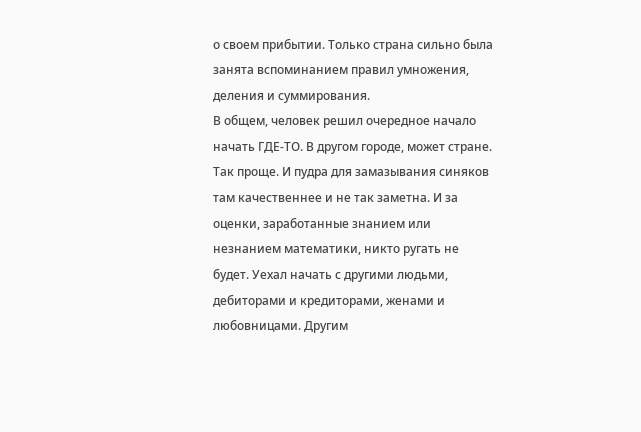о своем прибытии. Только страна сильно была занята вспоминанием правил умножения, деления и суммирования.
В общем, человек решил очередное начало начать ГДЕ-ТО. В другом городе, может стране. Так проще. И пудра для замазывания синяков там качественнее и не так заметна. И за оценки, заработанные знанием или незнанием математики, никто ругать не будет. Уехал начать с другими людьми, дебиторами и кредиторами, женами и любовницами. Другим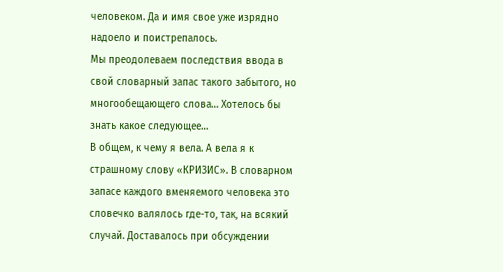человеком. Да и имя свое уже изрядно надоело и поистрепалось.
Мы преодолеваем последствия ввода в свой словарный запас такого забытого, но многообещающего слова… Хотелось бы знать какое следующее…
В общем, к чему я вела. А вела я к страшному слову «КРИЗИС». В словарном запасе каждого вменяемого человека это словечко валялось где-то, так, на всякий случай. Доставалось при обсуждении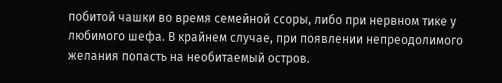побитой чашки во время семейной ссоры, либо при нервном тике у любимого шефа. В крайнем случае, при появлении непреодолимого желания попасть на необитаемый остров.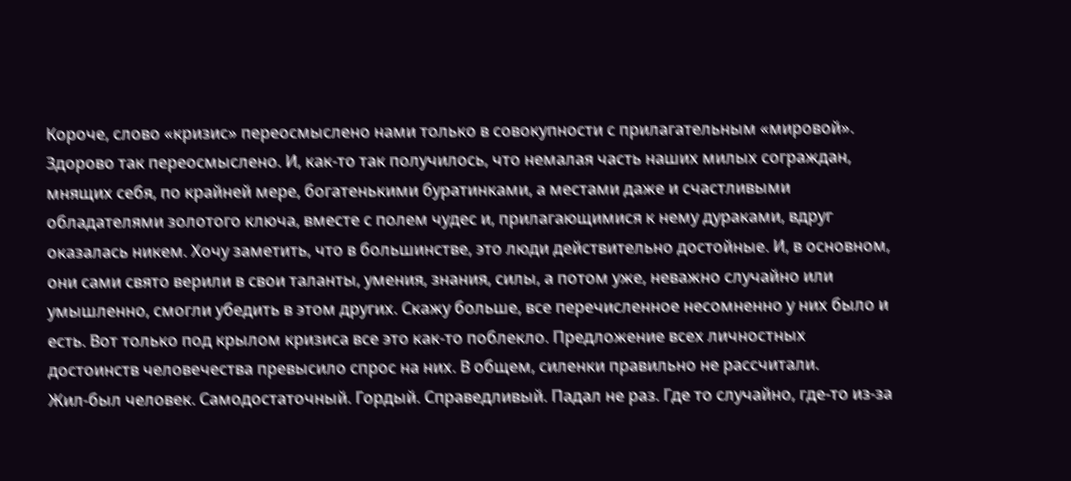Короче, слово «кризис» переосмыслено нами только в совокупности с прилагательным «мировой». Здорово так переосмыслено. И, как-то так получилось, что немалая часть наших милых сограждан, мнящих себя, по крайней мере, богатенькими буратинками, а местами даже и счастливыми обладателями золотого ключа, вместе с полем чудес и, прилагающимися к нему дураками, вдруг оказалась никем. Хочу заметить, что в большинстве, это люди действительно достойные. И, в основном, они сами свято верили в свои таланты, умения, знания, силы, а потом уже, неважно случайно или умышленно, смогли убедить в этом других. Скажу больше, все перечисленное несомненно у них было и есть. Вот только под крылом кризиса все это как-то поблекло. Предложение всех личностных достоинств человечества превысило спрос на них. В общем, силенки правильно не рассчитали.
Жил-был человек. Самодостаточный. Гордый. Справедливый. Падал не раз. Где то случайно, где-то из-за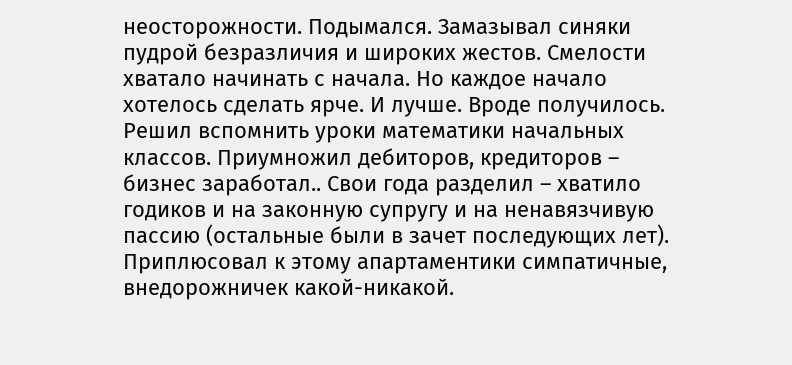неосторожности. Подымался. Замазывал синяки пудрой безразличия и широких жестов. Смелости хватало начинать с начала. Но каждое начало хотелось сделать ярче. И лучше. Вроде получилось. Решил вспомнить уроки математики начальных классов. Приумножил дебиторов, кредиторов – бизнес заработал.. Свои года разделил – хватило годиков и на законную супругу и на ненавязчивую пассию (остальные были в зачет последующих лет). Приплюсовал к этому апартаментики симпатичные, внедорожничек какой-никакой.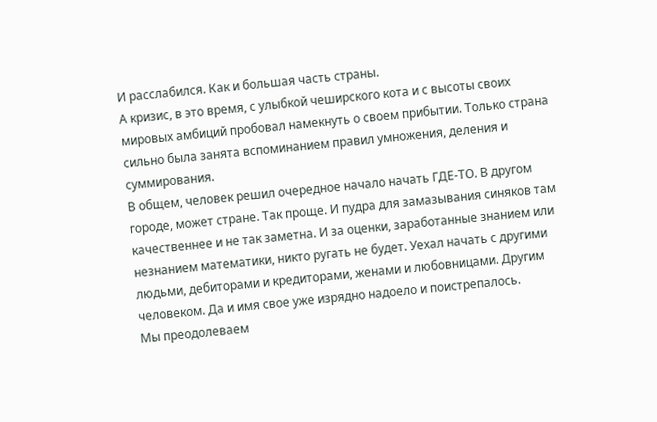И расслабился. Как и большая часть страны.
А кризис, в это время, с улыбкой чеширского кота и с высоты своих мировых амбиций пробовал намекнуть о своем прибытии. Только страна сильно была занята вспоминанием правил умножения, деления и суммирования.
В общем, человек решил очередное начало начать ГДЕ-ТО. В другом городе, может стране. Так проще. И пудра для замазывания синяков там качественнее и не так заметна. И за оценки, заработанные знанием или незнанием математики, никто ругать не будет. Уехал начать с другими людьми, дебиторами и кредиторами, женами и любовницами. Другим человеком. Да и имя свое уже изрядно надоело и поистрепалось.
Мы преодолеваем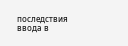последствия ввода в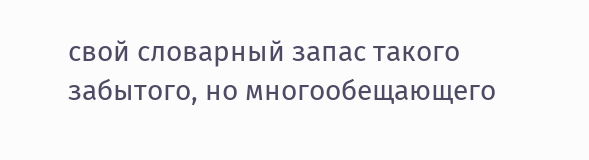свой словарный запас такого забытого, но многообещающего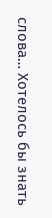слова… Хотелось бы знать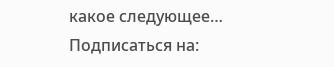какое следующее…
Подписаться на: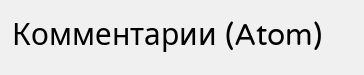Комментарии (Atom)